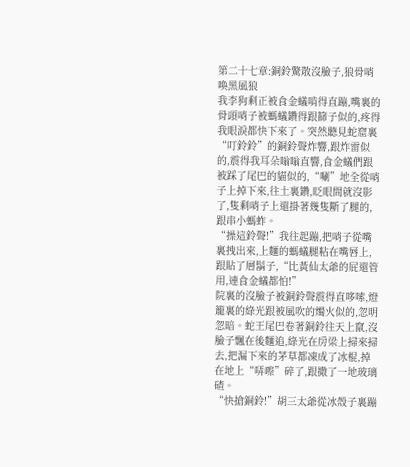第二十七章:銅鈴驚散沒臉子,狼骨哨喚黑風狼
我李狗剩正被食金蟻啃得直蹦,嘴裏的骨頭哨子被螞蟻鑽得跟篩子似的,疼得我眼淚都快下來了。突然聽見蛇窟裏“叮鈴鈴”的銅鈴聲炸響,跟炸雷似的,震得我耳朵嗡嗡直響,食金蟻們跟被踩了尾巴的貓似的,“唰”地全從哨子上掉下來,往土裏鑽,眨眼間就沒影了,隻剩哨子上還掛著幾隻斷了腿的,跟串小螞蚱。
“操這鈴聲!”我往起蹦,把哨子從嘴裏拽出來,上麵的螞蟻腿粘在嘴唇上,跟貼了層鬍子,“比黃仙太爺的屁還管用,連食金蟻都怕!”
院裏的沒臉子被銅鈴聲震得直哆嗦,燈籠裏的綠光跟被風吹的燭火似的,忽明忽暗。蛇王尾巴卷著銅鈴往天上竄,沒臉子飄在後麵追,綠光在房梁上掃來掃去,把漏下來的茅草都凍成了冰棍,掉在地上“哢嚓”碎了,跟撒了一地玻璃碴。
“快搶銅鈴!”胡三太爺從冰殼子裏蹦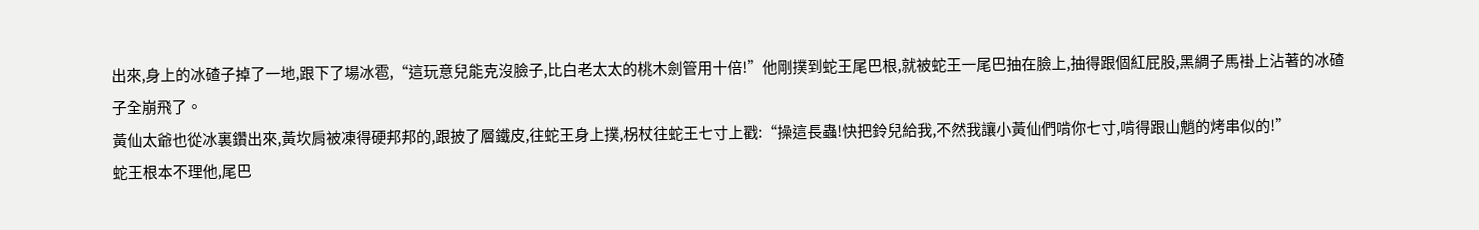出來,身上的冰碴子掉了一地,跟下了場冰雹,“這玩意兒能克沒臉子,比白老太太的桃木劍管用十倍!”他剛撲到蛇王尾巴根,就被蛇王一尾巴抽在臉上,抽得跟個紅屁股,黑綢子馬褂上沾著的冰碴子全崩飛了。
黃仙太爺也從冰裏鑽出來,黃坎肩被凍得硬邦邦的,跟披了層鐵皮,往蛇王身上撲,柺杖往蛇王七寸上戳:“操這長蟲!快把鈴兒給我,不然我讓小黃仙們啃你七寸,啃得跟山魈的烤串似的!”
蛇王根本不理他,尾巴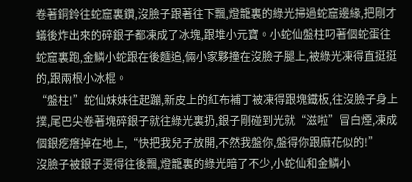卷著銅鈴往蛇窟裏鑽,沒臉子跟著往下飄,燈籠裏的綠光掃過蛇窟邊緣,把剛才蟻後炸出來的碎銀子都凍成了冰塊,跟堆小元寶。小蛇仙盤柱叼著個蛇蛋往蛇窟裏跑,金鱗小蛇跟在後麵追,倆小家夥撞在沒臉子腿上,被綠光凍得直挺挺的,跟兩根小冰棍。
“盤柱!”蛇仙妹妹往起蹦,新皮上的紅布補丁被凍得跟塊鐵板,往沒臉子身上撲,尾巴尖卷著塊碎銀子就往綠光裏扔,銀子剛碰到光就“滋啦”冒白煙,凍成個銀疙瘩掉在地上,“快把我兒子放開,不然我盤你,盤得你跟麻花似的!”
沒臉子被銀子燙得往後飄,燈籠裏的綠光暗了不少,小蛇仙和金鱗小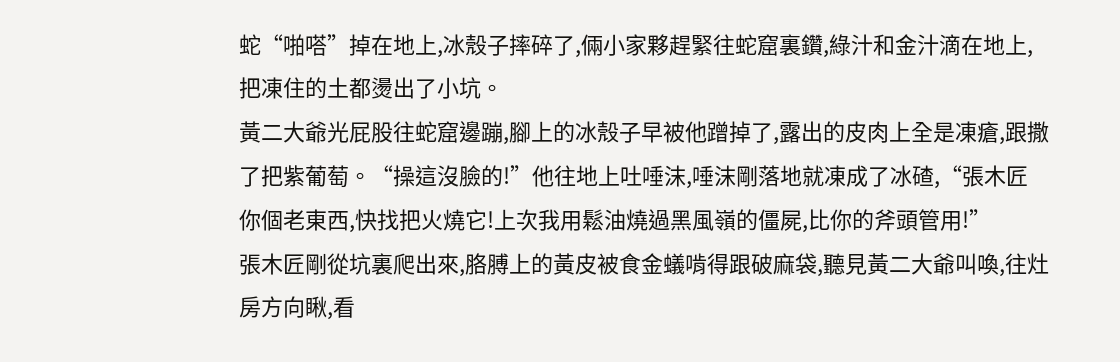蛇“啪嗒”掉在地上,冰殼子摔碎了,倆小家夥趕緊往蛇窟裏鑽,綠汁和金汁滴在地上,把凍住的土都燙出了小坑。
黃二大爺光屁股往蛇窟邊蹦,腳上的冰殼子早被他蹭掉了,露出的皮肉上全是凍瘡,跟撒了把紫葡萄。“操這沒臉的!”他往地上吐唾沫,唾沫剛落地就凍成了冰碴,“張木匠你個老東西,快找把火燒它!上次我用鬆油燒過黑風嶺的僵屍,比你的斧頭管用!”
張木匠剛從坑裏爬出來,胳膊上的黃皮被食金蟻啃得跟破麻袋,聽見黃二大爺叫喚,往灶房方向瞅,看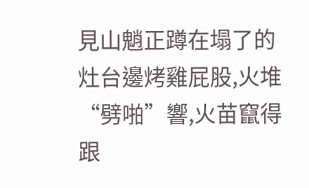見山魈正蹲在塌了的灶台邊烤雞屁股,火堆“劈啪”響,火苗竄得跟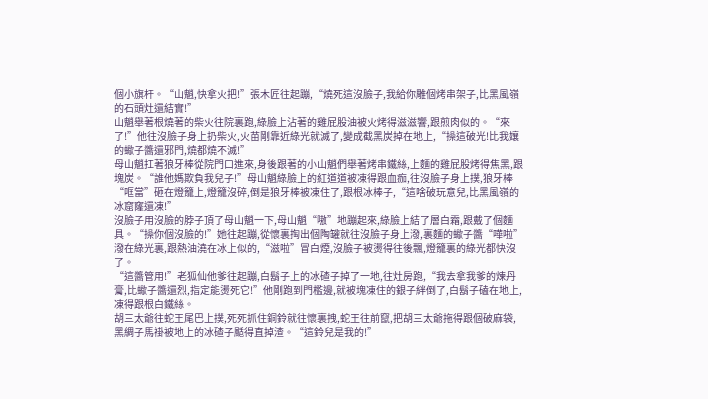個小旗杆。“山魈,快拿火把!”張木匠往起蹦,“燒死這沒臉子,我給你雕個烤串架子,比黑風嶺的石頭灶還結實!”
山魈舉著根燒著的柴火往院裏跑,綠臉上沾著的雞屁股油被火烤得滋滋響,跟煎肉似的。“來了!”他往沒臉子身上扔柴火,火苗剛靠近綠光就滅了,變成截黑炭掉在地上,“操這破光!比我孃的蠍子醬還邪門,燒都燒不滅!”
母山魈扛著狼牙棒從院門口進來,身後跟著的小山魈們舉著烤串鐵絲,上麵的雞屁股烤得焦黑,跟塊炭。“誰他媽欺負我兒子!”母山魈綠臉上的紅道道被凍得跟血痂,往沒臉子身上撲,狼牙棒“哐當”砸在燈籠上,燈籠沒碎,倒是狼牙棒被凍住了,跟根冰棒子,“這啥破玩意兒,比黑風嶺的冰窟窿還凍!”
沒臉子用沒臉的脖子頂了母山魈一下,母山魈“嗷”地蹦起來,綠臉上結了層白霜,跟戴了個麵具。“操你個沒臉的!”她往起蹦,從懷裏掏出個陶罐就往沒臉子身上潑,裏麵的蠍子醬“嘩啦”潑在綠光裏,跟熱油澆在冰上似的,“滋啦”冒白煙,沒臉子被燙得往後飄,燈籠裏的綠光都快沒了。
“這醬管用!”老狐仙他爹往起蹦,白鬍子上的冰碴子掉了一地,往灶房跑,“我去拿我爹的煉丹膏,比蠍子醬還烈,指定能燙死它!”他剛跑到門檻邊,就被塊凍住的銀子絆倒了,白鬍子磕在地上,凍得跟根白鐵絲。
胡三太爺往蛇王尾巴上撲,死死抓住銅鈴就往懷裏拽,蛇王往前竄,把胡三太爺拖得跟個破麻袋,黑綢子馬褂被地上的冰碴子颳得直掉渣。“這鈴兒是我的!”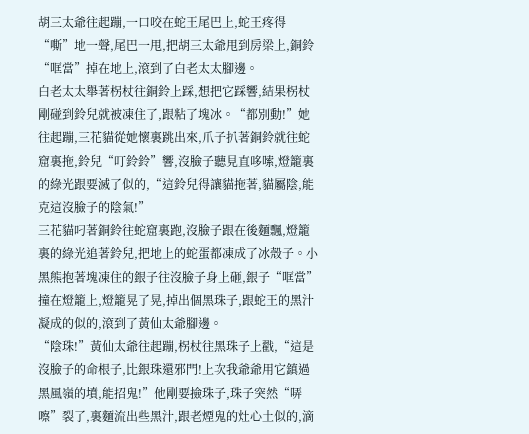胡三太爺往起蹦,一口咬在蛇王尾巴上,蛇王疼得“嘶”地一聲,尾巴一甩,把胡三太爺甩到房梁上,銅鈴“哐當”掉在地上,滾到了白老太太腳邊。
白老太太舉著柺杖往銅鈴上踩,想把它踩響,結果柺杖剛碰到鈴兒就被凍住了,跟粘了塊冰。“都別動!”她往起蹦,三花貓從她懷裏跳出來,爪子扒著銅鈴就往蛇窟裏拖,鈴兒“叮鈴鈴”響,沒臉子聽見直哆嗦,燈籠裏的綠光跟要滅了似的,“這鈴兒得讓貓拖著,貓屬陰,能克這沒臉子的陰氣!”
三花貓叼著銅鈴往蛇窟裏跑,沒臉子跟在後麵飄,燈籠裏的綠光追著鈴兒,把地上的蛇蛋都凍成了冰殼子。小黑熊抱著塊凍住的銀子往沒臉子身上砸,銀子“哐當”撞在燈籠上,燈籠晃了晃,掉出個黑珠子,跟蛇王的黑汁凝成的似的,滾到了黃仙太爺腳邊。
“陰珠!”黃仙太爺往起蹦,柺杖往黑珠子上戳,“這是沒臉子的命根子,比銀珠還邪門!上次我爺爺用它鎮過黑風嶺的墳,能招鬼!”他剛要撿珠子,珠子突然“哢嚓”裂了,裏麵流出些黑汁,跟老煙鬼的灶心土似的,滴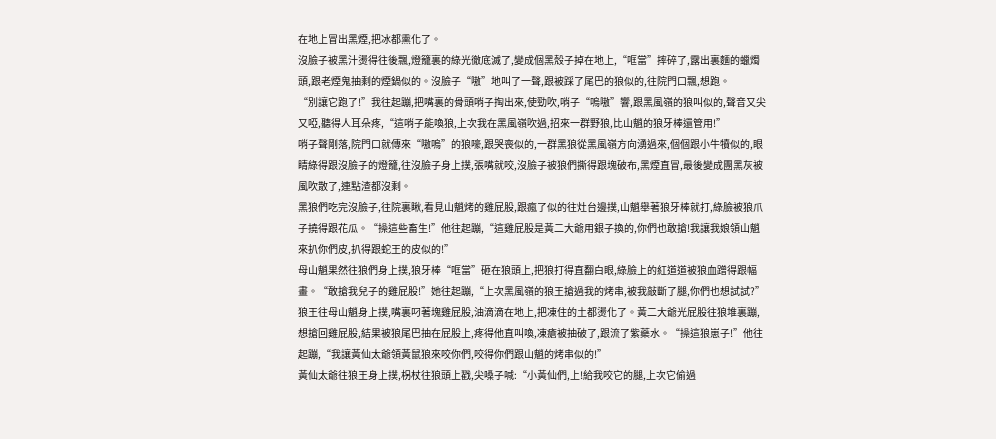在地上冒出黑煙,把冰都熏化了。
沒臉子被黑汁燙得往後飄,燈籠裏的綠光徹底滅了,變成個黑殼子掉在地上,“哐當”摔碎了,露出裏麵的蠟燭頭,跟老煙鬼抽剩的煙鍋似的。沒臉子“嗷”地叫了一聲,跟被踩了尾巴的狼似的,往院門口飄,想跑。
“別讓它跑了!”我往起蹦,把嘴裏的骨頭哨子掏出來,使勁吹,哨子“嗚嗷”響,跟黑風嶺的狼叫似的,聲音又尖又啞,聽得人耳朵疼,“這哨子能喚狼,上次我在黑風嶺吹過,招來一群野狼,比山魈的狼牙棒還管用!”
哨子聲剛落,院門口就傳來“嗷嗚”的狼嚎,跟哭喪似的,一群黑狼從黑風嶺方向湧過來,個個跟小牛犢似的,眼睛綠得跟沒臉子的燈籠,往沒臉子身上撲,張嘴就咬,沒臉子被狼們撕得跟塊破布,黑煙直冒,最後變成團黑灰被風吹散了,連點渣都沒剩。
黑狼們吃完沒臉子,往院裏瞅,看見山魈烤的雞屁股,跟瘋了似的往灶台邊撲,山魈舉著狼牙棒就打,綠臉被狼爪子撓得跟花瓜。“操這些畜生!”他往起蹦,“這雞屁股是黃二大爺用銀子換的,你們也敢搶!我讓我娘領山魈來扒你們皮,扒得跟蛇王的皮似的!”
母山魈果然往狼們身上撲,狼牙棒“哐當”砸在狼頭上,把狼打得直翻白眼,綠臉上的紅道道被狼血蹭得跟幅畫。“敢搶我兒子的雞屁股!”她往起蹦,“上次黑風嶺的狼王搶過我的烤串,被我敲斷了腿,你們也想試試?”
狼王往母山魈身上撲,嘴裏叼著塊雞屁股,油滴滴在地上,把凍住的土都燙化了。黃二大爺光屁股往狼堆裏蹦,想搶回雞屁股,結果被狼尾巴抽在屁股上,疼得他直叫喚,凍瘡被抽破了,跟流了紫藥水。“操這狼崽子!”他往起蹦,“我讓黃仙太爺領黃鼠狼來咬你們,咬得你們跟山魈的烤串似的!”
黃仙太爺往狼王身上撲,柺杖往狼頭上戳,尖嗓子喊:“小黃仙們,上!給我咬它的腿,上次它偷過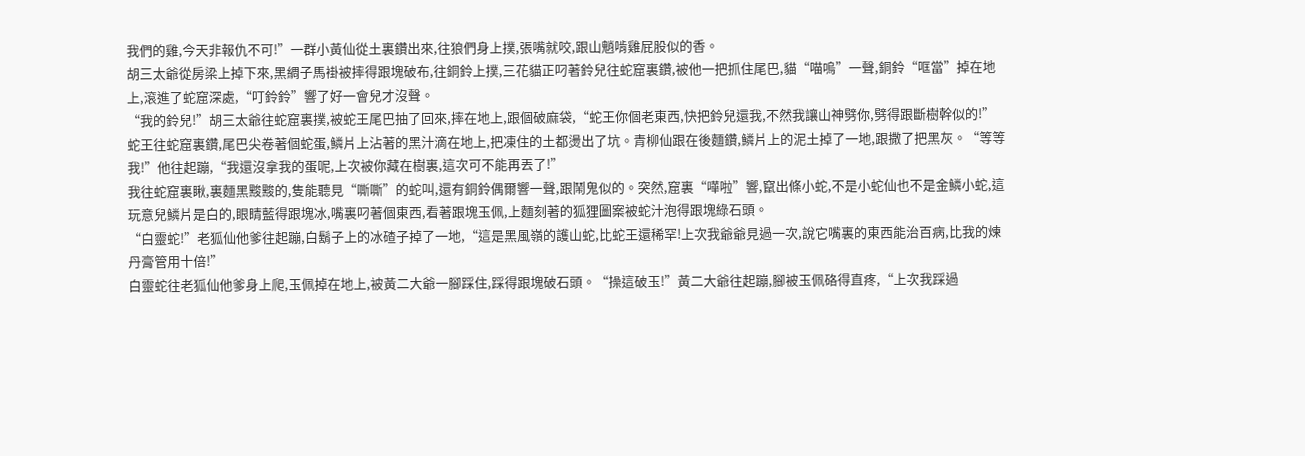我們的雞,今天非報仇不可!”一群小黃仙從土裏鑽出來,往狼們身上撲,張嘴就咬,跟山魈啃雞屁股似的香。
胡三太爺從房梁上掉下來,黑綢子馬褂被摔得跟塊破布,往銅鈴上撲,三花貓正叼著鈴兒往蛇窟裏鑽,被他一把抓住尾巴,貓“喵嗚”一聲,銅鈴“哐當”掉在地上,滾進了蛇窟深處,“叮鈴鈴”響了好一會兒才沒聲。
“我的鈴兒!”胡三太爺往蛇窟裏撲,被蛇王尾巴抽了回來,摔在地上,跟個破麻袋,“蛇王你個老東西,快把鈴兒還我,不然我讓山神劈你,劈得跟斷樹幹似的!”
蛇王往蛇窟裏鑽,尾巴尖卷著個蛇蛋,鱗片上沾著的黑汁滴在地上,把凍住的土都燙出了坑。青柳仙跟在後麵鑽,鱗片上的泥土掉了一地,跟撒了把黑灰。“等等我!”他往起蹦,“我還沒拿我的蛋呢,上次被你藏在樹裏,這次可不能再丟了!”
我往蛇窟裏瞅,裏麵黑黢黢的,隻能聽見“嘶嘶”的蛇叫,還有銅鈴偶爾響一聲,跟鬧鬼似的。突然,窟裏“嘩啦”響,竄出條小蛇,不是小蛇仙也不是金鱗小蛇,這玩意兒鱗片是白的,眼睛藍得跟塊冰,嘴裏叼著個東西,看著跟塊玉佩,上麵刻著的狐狸圖案被蛇汁泡得跟塊綠石頭。
“白靈蛇!”老狐仙他爹往起蹦,白鬍子上的冰碴子掉了一地,“這是黑風嶺的護山蛇,比蛇王還稀罕!上次我爺爺見過一次,說它嘴裏的東西能治百病,比我的煉丹膏管用十倍!”
白靈蛇往老狐仙他爹身上爬,玉佩掉在地上,被黃二大爺一腳踩住,踩得跟塊破石頭。“操這破玉!”黃二大爺往起蹦,腳被玉佩硌得直疼,“上次我踩過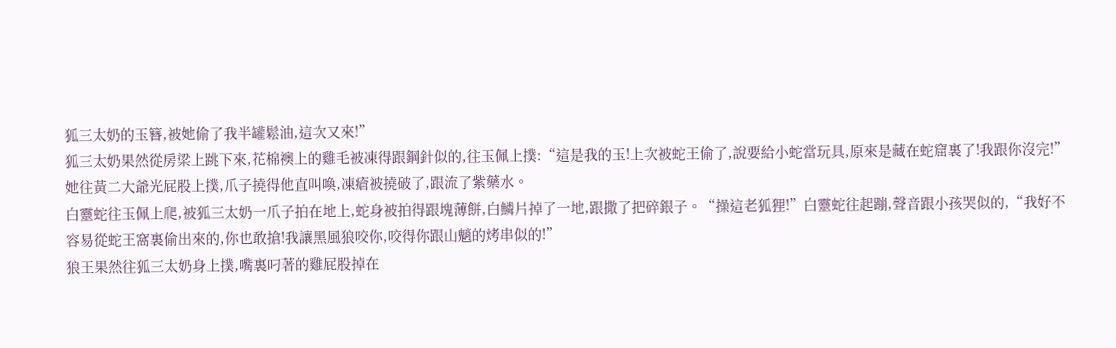狐三太奶的玉簪,被她偷了我半罐鬆油,這次又來!”
狐三太奶果然從房梁上跳下來,花棉襖上的雞毛被凍得跟鋼針似的,往玉佩上撲:“這是我的玉!上次被蛇王偷了,說要給小蛇當玩具,原來是藏在蛇窟裏了!我跟你沒完!”她往黃二大爺光屁股上撲,爪子撓得他直叫喚,凍瘡被撓破了,跟流了紫藥水。
白靈蛇往玉佩上爬,被狐三太奶一爪子拍在地上,蛇身被拍得跟塊薄餅,白鱗片掉了一地,跟撒了把碎銀子。“操這老狐狸!”白靈蛇往起蹦,聲音跟小孩哭似的,“我好不容易從蛇王窩裏偷出來的,你也敢搶!我讓黑風狼咬你,咬得你跟山魈的烤串似的!”
狼王果然往狐三太奶身上撲,嘴裏叼著的雞屁股掉在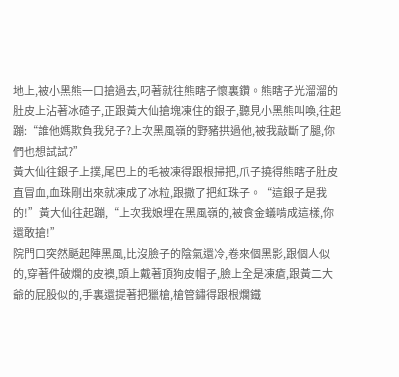地上,被小黑熊一口搶過去,叼著就往熊瞎子懷裏鑽。熊瞎子光溜溜的肚皮上沾著冰碴子,正跟黃大仙搶塊凍住的銀子,聽見小黑熊叫喚,往起蹦:“誰他媽欺負我兒子?上次黑風嶺的野豬拱過他,被我敲斷了腿,你們也想試試?”
黃大仙往銀子上撲,尾巴上的毛被凍得跟根掃把,爪子撓得熊瞎子肚皮直冒血,血珠剛出來就凍成了冰粒,跟撒了把紅珠子。“這銀子是我的!”黃大仙往起蹦,“上次我娘埋在黑風嶺的,被食金蟻啃成這樣,你還敢搶!”
院門口突然颳起陣黑風,比沒臉子的陰氣還冷,卷來個黑影,跟個人似的,穿著件破爛的皮襖,頭上戴著頂狗皮帽子,臉上全是凍瘡,跟黃二大爺的屁股似的,手裏還提著把獵槍,槍管鏽得跟根爛鐵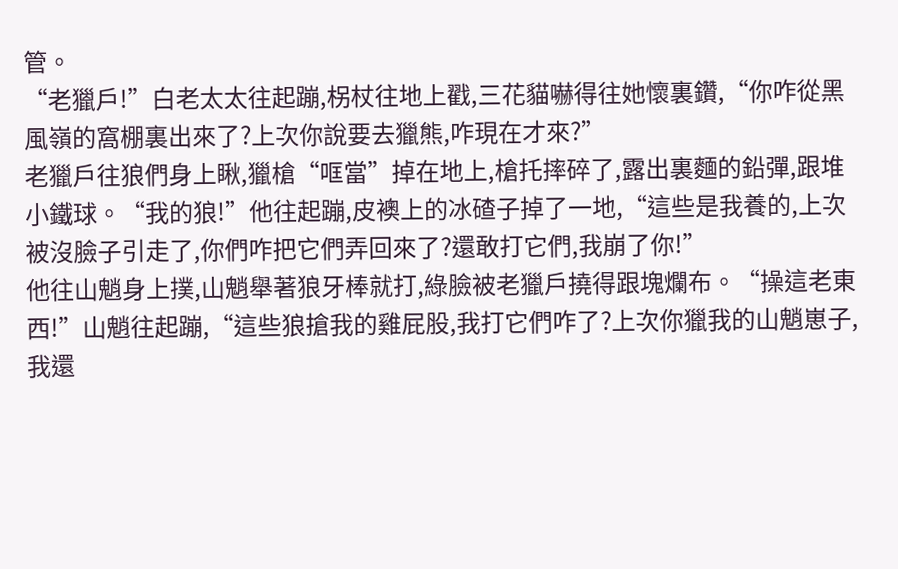管。
“老獵戶!”白老太太往起蹦,柺杖往地上戳,三花貓嚇得往她懷裏鑽,“你咋從黑風嶺的窩棚裏出來了?上次你說要去獵熊,咋現在才來?”
老獵戶往狼們身上瞅,獵槍“哐當”掉在地上,槍托摔碎了,露出裏麵的鉛彈,跟堆小鐵球。“我的狼!”他往起蹦,皮襖上的冰碴子掉了一地,“這些是我養的,上次被沒臉子引走了,你們咋把它們弄回來了?還敢打它們,我崩了你!”
他往山魈身上撲,山魈舉著狼牙棒就打,綠臉被老獵戶撓得跟塊爛布。“操這老東西!”山魈往起蹦,“這些狼搶我的雞屁股,我打它們咋了?上次你獵我的山魈崽子,我還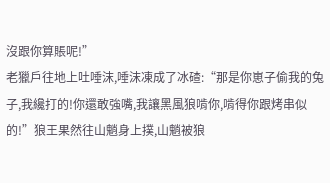沒跟你算賬呢!”
老獵戶往地上吐唾沫,唾沫凍成了冰碴:“那是你崽子偷我的兔子,我纔打的!你還敢強嘴,我讓黑風狼啃你,啃得你跟烤串似的!”狼王果然往山魈身上撲,山魈被狼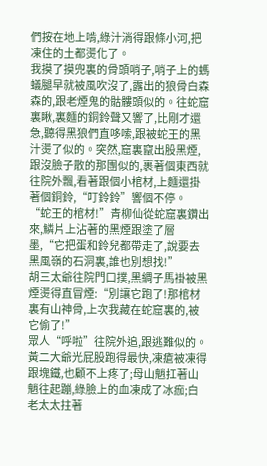們按在地上啃,綠汁淌得跟條小河,把凍住的土都燙化了。
我摸了摸兜裏的骨頭哨子,哨子上的螞蟻腿早就被風吹沒了,露出的狼骨白森森的,跟老煙鬼的骷髏頭似的。往蛇窟裏瞅,裏麵的銅鈴聲又響了,比剛才還急,聽得黑狼們直哆嗦,跟被蛇王的黑汁燙了似的。突然,窟裏竄出股黑煙,跟沒臉子散的那團似的,裹著個東西就往院外飄,看著跟個小棺材,上麵還掛著個銅鈴,“叮鈴鈴”響個不停。
“蛇王的棺材!”青柳仙從蛇窟裏鑽出來,鱗片上沾著的黑煙跟塗了層墨,“它把蛋和鈴兒都帶走了,說要去黑風嶺的石洞裏,誰也別想找!”
胡三太爺往院門口撲,黑綢子馬褂被黑煙燙得直冒煙:“別讓它跑了!那棺材裏有山神骨,上次我藏在蛇窟裏的,被它偷了!”
眾人“呼啦”往院外追,跟逃難似的。黃二大爺光屁股跑得最快,凍瘡被凍得跟塊鐵,也顧不上疼了;母山魈扛著山魈往起蹦,綠臉上的血凍成了冰痂;白老太太拄著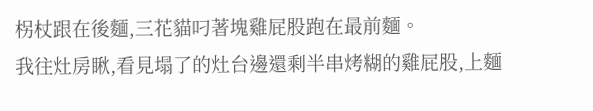柺杖跟在後麵,三花貓叼著塊雞屁股跑在最前麵。
我往灶房瞅,看見塌了的灶台邊還剩半串烤糊的雞屁股,上麵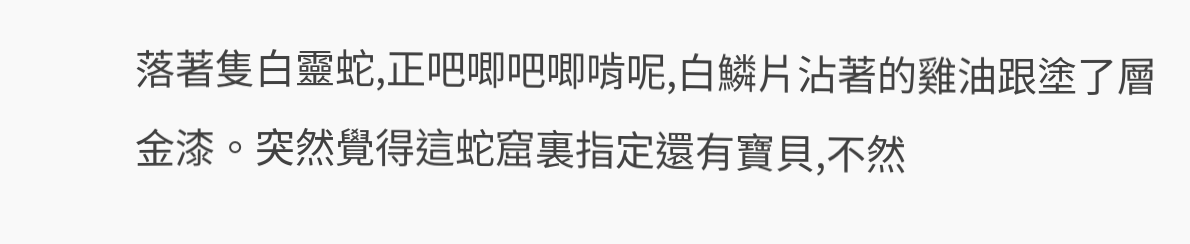落著隻白靈蛇,正吧唧吧唧啃呢,白鱗片沾著的雞油跟塗了層金漆。突然覺得這蛇窟裏指定還有寶貝,不然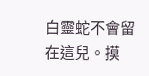白靈蛇不會留在這兒。摸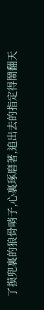了摸兜裏的狼骨哨子,心裏琢磨著,追出去的指定得鬧翻天